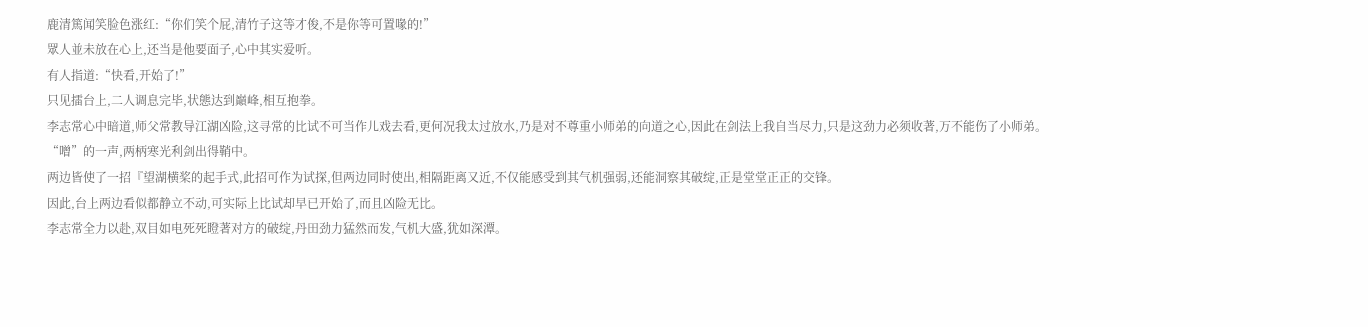鹿清篤闻笑脸色涨红:“你们笑个屁,清竹子这等才俊,不是你等可置喙的!”
眾人並未放在心上,还当是他要面子,心中其实爱听。
有人指道:“快看,开始了!”
只见擂台上,二人调息完毕,状態达到巔峰,相互抱拳。
李志常心中暗道,师父常教导江湖凶险,这寻常的比试不可当作儿戏去看,更何况我太过放水,乃是对不尊重小师弟的向道之心,因此在剑法上我自当尽力,只是这劲力必须收著,万不能伤了小师弟。
“噌”的一声,两柄寒光利剑出得鞘中。
两边皆使了一招『望湖横桨的起手式,此招可作为试探,但两边同时使出,相隔距离又近,不仅能感受到其气机强弱,还能洞察其破绽,正是堂堂正正的交锋。
因此,台上两边看似都静立不动,可实际上比试却早已开始了,而且凶险无比。
李志常全力以赴,双目如电死死瞪著对方的破绽,丹田劲力猛然而发,气机大盛,犹如深潭。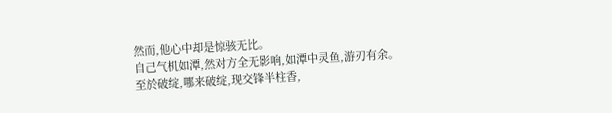然而,他心中却是惊骇无比。
自己气机如潭,然对方全无影响,如潭中灵鱼,游刃有余。
至於破绽,哪来破绽,现交锋半柱香,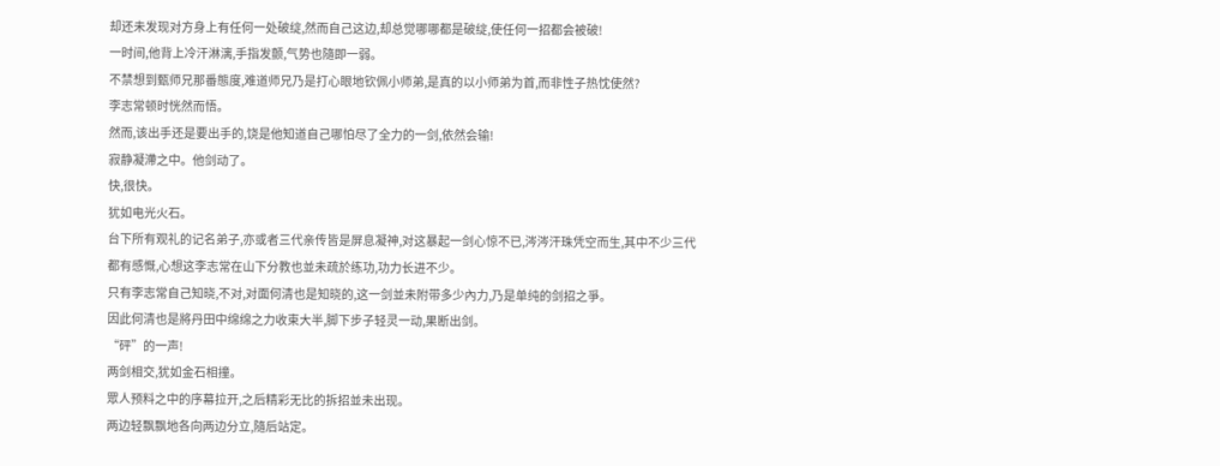却还未发现对方身上有任何一处破绽,然而自己这边,却总觉哪哪都是破绽,使任何一招都会被破!
一时间,他背上冷汗淋漓,手指发颤,气势也隨即一弱。
不禁想到甄师兄那番態度,难道师兄乃是打心眼地钦佩小师弟,是真的以小师弟为首,而非性子热忱使然?
李志常顿时恍然而悟。
然而,该出手还是要出手的,饶是他知道自己哪怕尽了全力的一剑,依然会输!
寂静凝滯之中。他剑动了。
快,很快。
犹如电光火石。
台下所有观礼的记名弟子,亦或者三代亲传皆是屏息凝神,对这暴起一剑心惊不已,涔涔汗珠凭空而生,其中不少三代都有感慨,心想这李志常在山下分教也並未疏於练功,功力长进不少。
只有李志常自己知晓,不对,对面何清也是知晓的,这一剑並未附带多少內力,乃是单纯的剑招之爭。
因此何清也是將丹田中绵绵之力收束大半,脚下步子轻灵一动,果断出剑。
“砰”的一声!
两剑相交,犹如金石相撞。
眾人预料之中的序幕拉开,之后精彩无比的拆招並未出现。
两边轻飘飘地各向两边分立,隨后站定。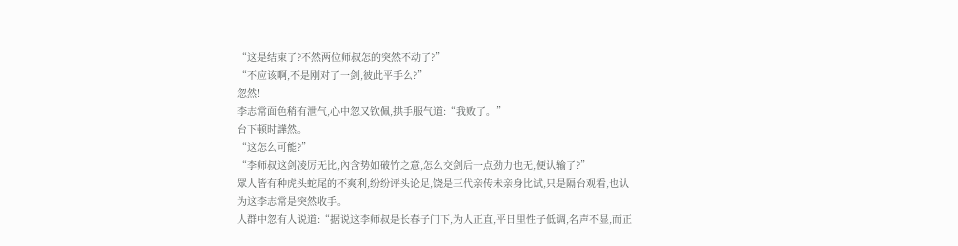“这是结束了?不然两位师叔怎的突然不动了?”
“不应该啊,不是刚对了一剑,彼此平手么?”
忽然!
李志常面色稍有泄气,心中忽又钦佩,拱手服气道:“我败了。”
台下顿时譁然。
“这怎么可能?”
“李师叔这剑凌厉无比,內含势如破竹之意,怎么交剑后一点劲力也无,便认输了?”
眾人皆有种虎头蛇尾的不爽利,纷纷评头论足,饶是三代亲传未亲身比试,只是隔台观看,也认为这李志常是突然收手。
人群中忽有人说道:“据说这李师叔是长春子门下,为人正直,平日里性子低调,名声不显,而正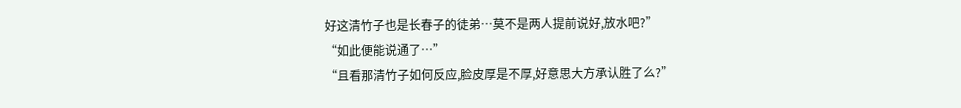好这清竹子也是长春子的徒弟…莫不是两人提前说好,放水吧?”
“如此便能说通了…”
“且看那清竹子如何反应,脸皮厚是不厚,好意思大方承认胜了么?”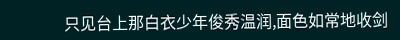只见台上那白衣少年俊秀温润,面色如常地收剑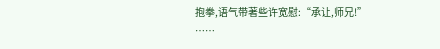抱拳,语气带著些许宽慰:“承让,师兄!”
……